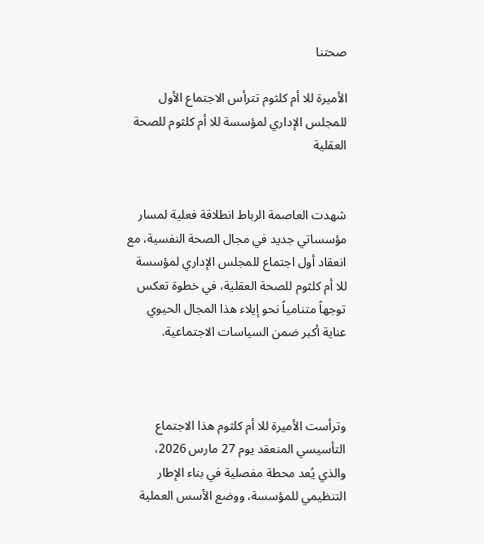صحتنا

الأميرة للا أم كلثوم تترأس الاجتماع الأول للمجلس الإداري لمؤسسة للا أم كلثوم للصحة العقلية


شهدت العاصمة الرباط انطلاقة فعلية لمسار مؤسساتي جديد في مجال الصحة النفسية، مع انعقاد أول اجتماع للمجلس الإداري لمؤسسة للا أم كلثوم للصحة العقلية، في خطوة تعكس توجهاً متنامياً نحو إيلاء هذا المجال الحيوي عناية أكبر ضمن السياسات الاجتماعية.



وترأست الأميرة للا أم كلثوم هذا الاجتماع التأسيسي المنعقد يوم 27 مارس 2026، والذي يُعد محطة مفصلية في بناء الإطار التنظيمي للمؤسسة، ووضع الأسس العملية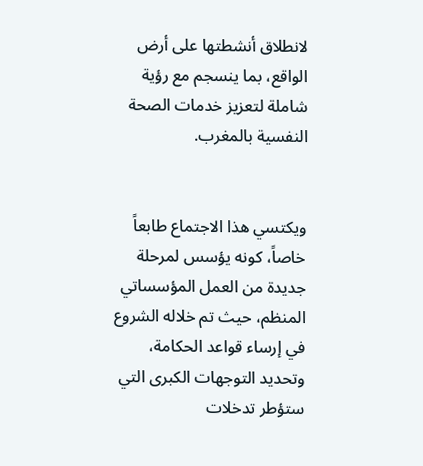لانطلاق أنشطتها على أرض الواقع، بما ينسجم مع رؤية شاملة لتعزيز خدمات الصحة النفسية بالمغرب.


ويكتسي هذا الاجتماع طابعاً خاصاً، كونه يؤسس لمرحلة جديدة من العمل المؤسساتي المنظم، حيث تم خلاله الشروع في إرساء قواعد الحكامة، وتحديد التوجهات الكبرى التي ستؤطر تدخلات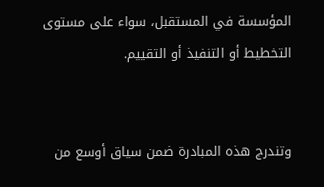المؤسسة في المستقبل، سواء على مستوى التخطيط أو التنفيذ أو التقييم.


وتندرج هذه المبادرة ضمن سياق أوسع من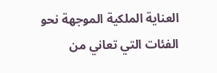العناية الملكية الموجهة نحو الفئات التي تعاني من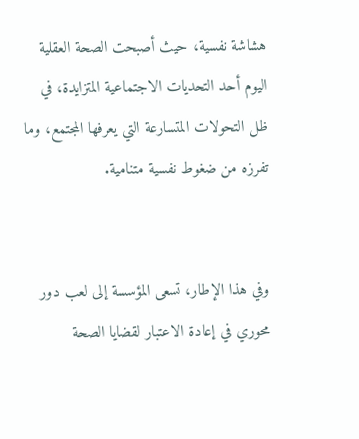هشاشة نفسية، حيث أصبحت الصحة العقلية اليوم أحد التحديات الاجتماعية المتزايدة، في ظل التحولات المتسارعة التي يعرفها المجتمع، وما تفرزه من ضغوط نفسية متنامية.


وفي هذا الإطار، تسعى المؤسسة إلى لعب دور محوري في إعادة الاعتبار لقضايا الصحة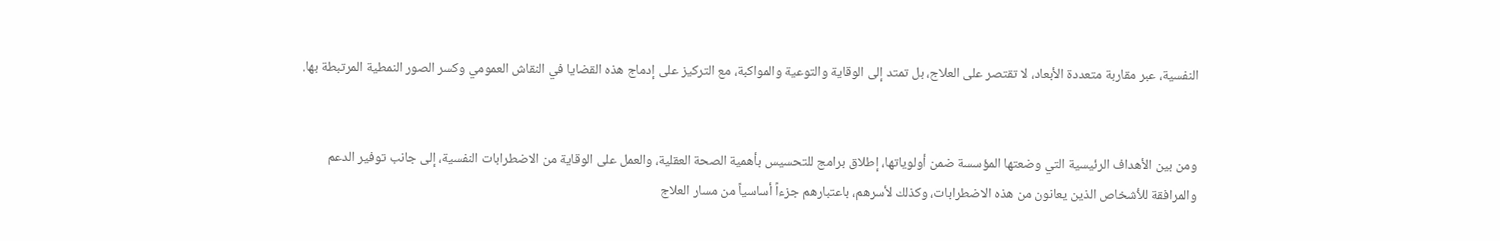النفسية، عبر مقاربة متعددة الأبعاد، لا تقتصر على العلاج، بل تمتد إلى الوقاية والتوعية والمواكبة، مع التركيز على إدماج هذه القضايا في النقاش العمومي وكسر الصور النمطية المرتبطة بها.


ومن بين الأهداف الرئيسية التي وضعتها المؤسسة ضمن أولوياتها، إطلاق برامج للتحسيس بأهمية الصحة العقلية، والعمل على الوقاية من الاضطرابات النفسية، إلى جانب توفير الدعم والمرافقة للأشخاص الذين يعانون من هذه الاضطرابات، وكذلك لأسرهم، باعتبارهم جزءاً أساسياً من مسار العلاج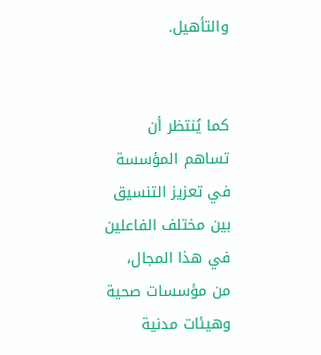والتأهيل.


كما يُنتظر أن تساهم المؤسسة في تعزيز التنسيق بين مختلف الفاعلين في هذا المجال، من مؤسسات صحية وهيئات مدنية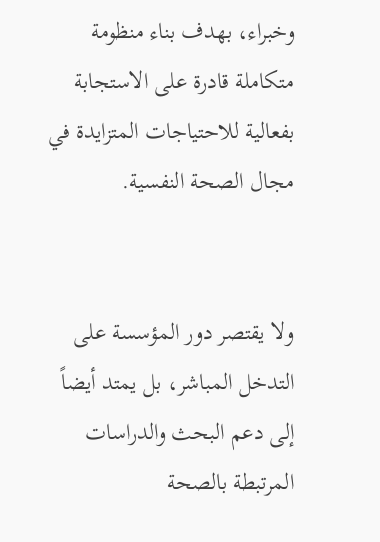وخبراء، بهدف بناء منظومة متكاملة قادرة على الاستجابة بفعالية للاحتياجات المتزايدة في مجال الصحة النفسية.


ولا يقتصر دور المؤسسة على التدخل المباشر، بل يمتد أيضاً إلى دعم البحث والدراسات المرتبطة بالصحة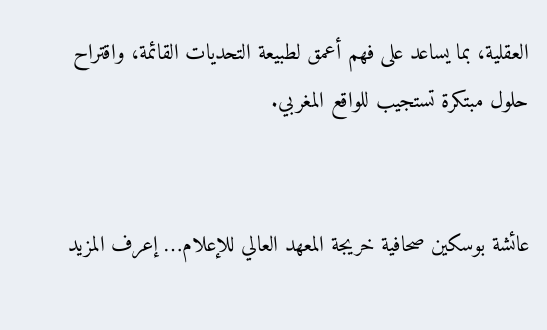العقلية، بما يساعد على فهم أعمق لطبيعة التحديات القائمة، واقتراح حلول مبتكرة تستجيب للواقع المغربي.


عائشة بوسكين صحافية خريجة المعهد العالي للإعلام… إعرف المزيد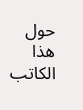حول هذا الكاتب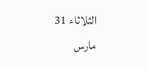الثلاثاء 31 مارس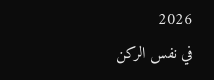2026
في نفس الركن